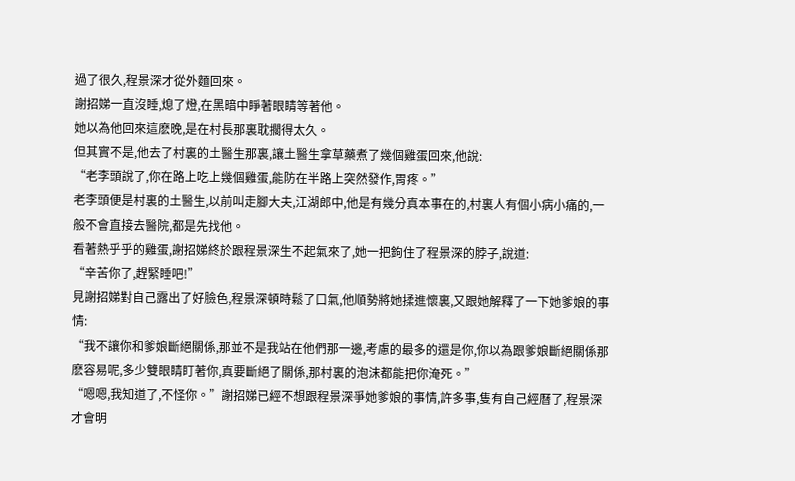過了很久,程景深才從外麵回來。
謝招娣一直沒睡,熄了燈,在黑暗中睜著眼睛等著他。
她以為他回來這麽晚,是在村長那裏耽擱得太久。
但其實不是,他去了村裏的土醫生那裏,讓土醫生拿草藥煮了幾個雞蛋回來,他說:
“老李頭說了,你在路上吃上幾個雞蛋,能防在半路上突然發作,胃疼。”
老李頭便是村裏的土醫生,以前叫走腳大夫,江湖郎中,他是有幾分真本事在的,村裏人有個小病小痛的,一般不會直接去醫院,都是先找他。
看著熱乎乎的雞蛋,謝招娣終於跟程景深生不起氣來了,她一把鉤住了程景深的脖子,說道:
“辛苦你了,趕緊睡吧!”
見謝招娣對自己露出了好臉色,程景深頓時鬆了口氣,他順勢將她揉進懷裏,又跟她解釋了一下她爹娘的事情:
“我不讓你和爹娘斷絕關係,那並不是我站在他們那一邊,考慮的最多的還是你,你以為跟爹娘斷絕關係那麽容易呢,多少雙眼睛盯著你,真要斷絕了關係,那村裏的泡沫都能把你淹死。”
“嗯嗯,我知道了,不怪你。”謝招娣已經不想跟程景深爭她爹娘的事情,許多事,隻有自己經曆了,程景深才會明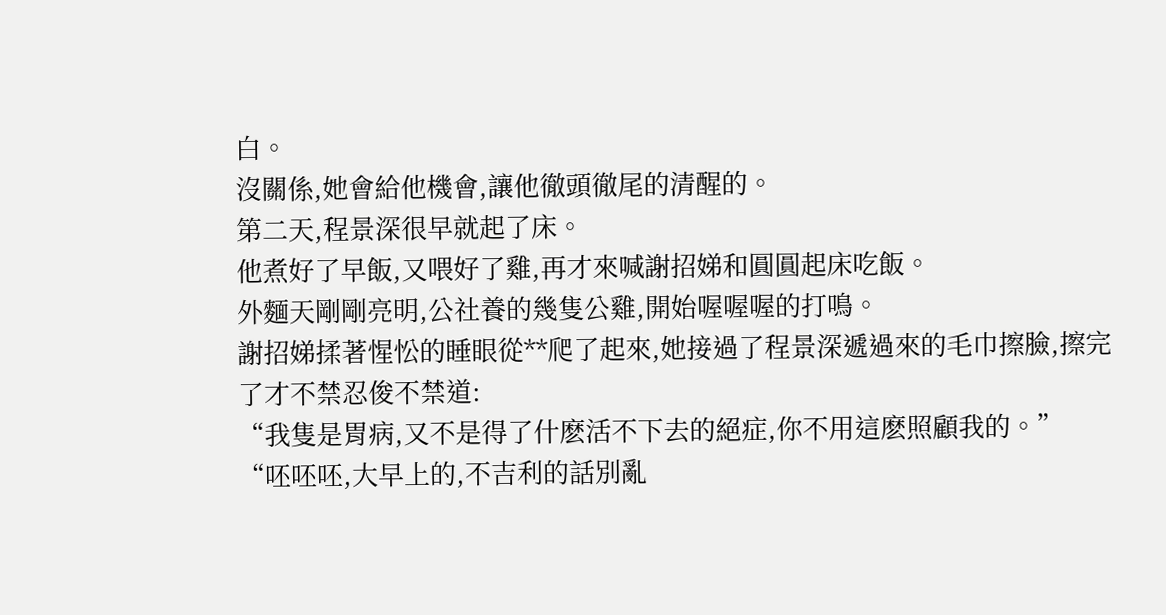白。
沒關係,她會給他機會,讓他徹頭徹尾的清醒的。
第二天,程景深很早就起了床。
他煮好了早飯,又喂好了雞,再才來喊謝招娣和圓圓起床吃飯。
外麵天剛剛亮明,公社養的幾隻公雞,開始喔喔喔的打鳴。
謝招娣揉著惺忪的睡眼從**爬了起來,她接過了程景深遞過來的毛巾擦臉,擦完了才不禁忍俊不禁道:
“我隻是胃病,又不是得了什麽活不下去的絕症,你不用這麽照顧我的。”
“呸呸呸,大早上的,不吉利的話別亂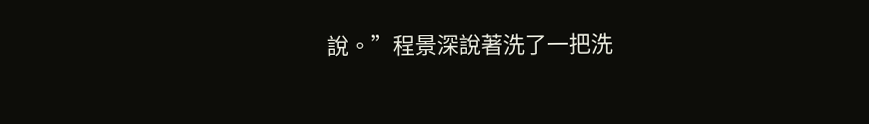說。”程景深說著洗了一把洗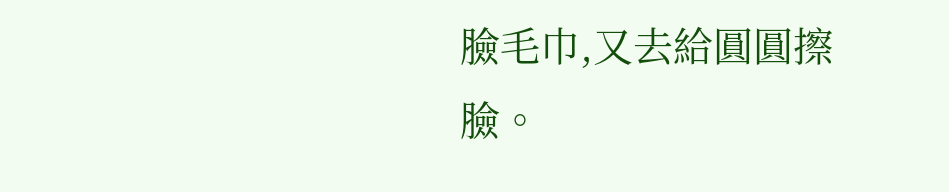臉毛巾,又去給圓圓擦臉。